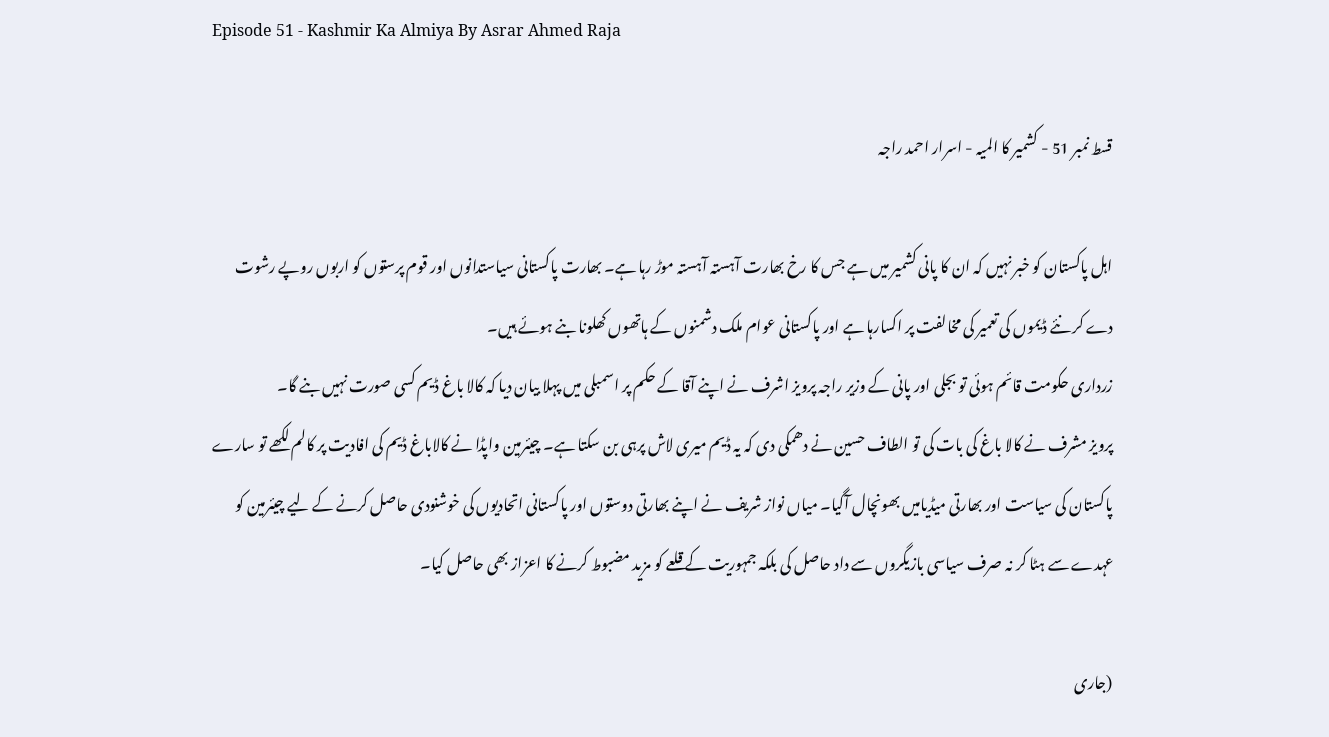Episode 51 - Kashmir Ka Almiya By Asrar Ahmed Raja

قسط نمبر 51 - کشمیر کا المیہ - اسرار احمد راجہ

اہل پاکستان کو خبر نہیں کہ ان کا پانی کشمیر میں ہے جس کا رخ بھارت آہستہ آہستہ موڑ رہا ہے۔ بھارت پاکستانی سیاستدانوں اور قوم پرستوں کو اربوں روپے رشوت دے کر نئے ڈیموں کی تعمیر کی مخالفت پر اکسارہا ہے اور پاکستانی عوام ملک دشمنوں کے ہاتھوں کھلونا بنے ہوئے ہیں۔
زرداری حکومت قائم ہوئی تو بجلی اور پانی کے وزیر راجہ پرویز اشرف نے اپنے آقا کے حکم پر اسمبلی میں پہلا بیان دیا کہ کالا باغ ڈیم کسی صورت نہیں بنے گا۔
پرویز مشرف نے کالا باغ کی بات کی تو الطاف حسین نے دھمکی دی کہ یہ ڈیم میری لاش پرہی بن سکتا ہے۔ چیئرمین واپڈا نے کالاباغ ڈیم کی افادیت پر کالم لکھے تو سارے پاکستان کی سیاست اور بھارتی میڈیامیں بھونچال آگیا۔ میاں نواز شریف نے اپنے بھارتی دوستوں اور پاکستانی اتحادیوں کی خوشنودی حاصل کرنے کے لیے چیئرمین کو عہدے سے ہٹا کر نہ صرف سیاسی بازیگروں سے داد حاصل کی بلکہ جمہوریت کے قلعے کو مزید مضبوط کرنے کا اعزاز بھی حاصل کیا۔

(جاری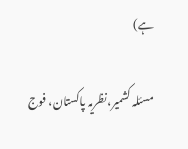ہے)

مسئلہ کشمیر،نظریہ پاکستان، فوج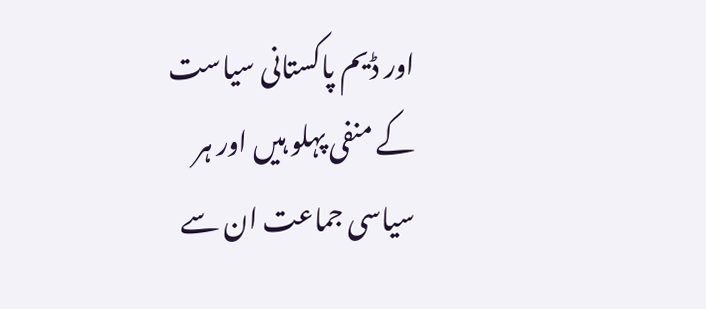اور ڈیم پاکستانی سیاست کے منفی پہلو ہیں اور ہر سیاسی جماعت ان سے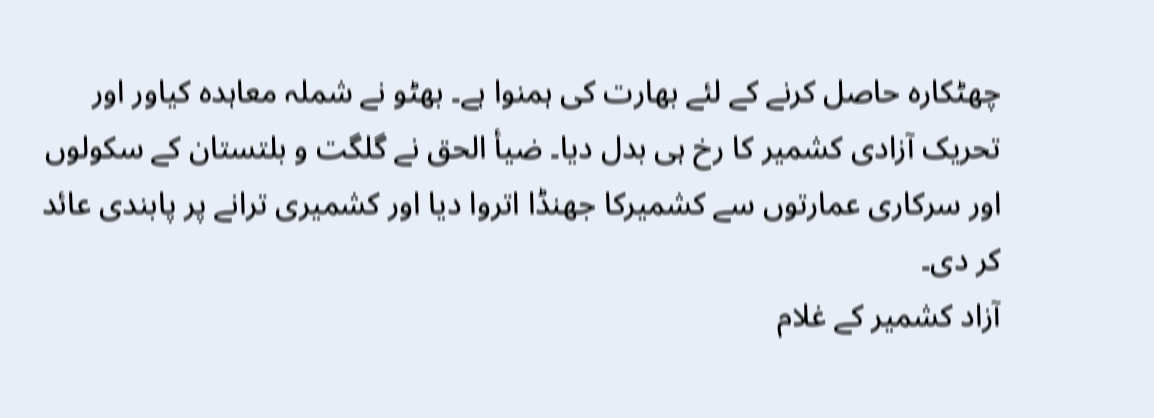چھٹکارہ حاصل کرنے کے لئے بھارت کی ہمنوا ہے۔ بھٹو نے شملہ معاہدہ کیاور اور تحریک آزادی کشمیر کا رخ ہی بدل دیا۔ ضیأ الحق نے گلگت و بلتستان کے سکولوں اور سرکاری عمارتوں سے کشمیرکا جھنڈا اتروا دیا اور کشمیری ترانے پر پابندی عائد کر دی۔
آزاد کشمیر کے غلام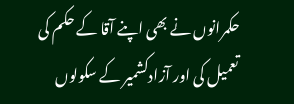حکمرانوں نے بھی اپنے آقا کے حکم کی تعمیل کی اور آزادکشمیر کے سکولوں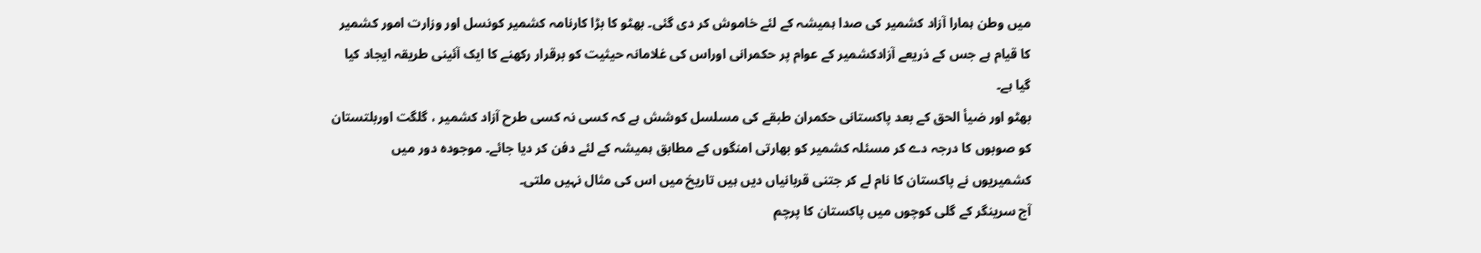میں وطن ہمارا آزاد کشمیر کی صدا ہمیشہ کے لئے خاموش کر دی گئی۔ بھٹو کا بڑا کارنامہ کشمیر کونسل اور وزارت امور کشمیر کا قیام ہے جس کے ذریعے آزادکشمیر کے عوام پر حکمرانی اوراس کی غلامانہ حیثیت کو برقرار رکھنے کا ایک آئینی طریقہ ایجاد کیا گیا ہے۔
بھٹو اور ضیأ الحق کے بعد پاکستانی حکمران طبقے کی مسلسل کوشش ہے کہ کسی نہ کسی طرح آزاد کشمیر ، گلگت اوربلتستان کو صوبوں کا درجہ دے کر مسئلہ کشمیر کو بھارتی امنگوں کے مطابق ہمیشہ کے لئے دفن کر دیا جائے۔ موجودہ دور میں کشمیریوں نے پاکستان کا نام لے کر جتنی قربانیاں دیں ہیں تاریخ میں اس کی مثال نہیں ملتی۔
آج سرینگر کے گلی کوچوں میں پاکستان کا پرچم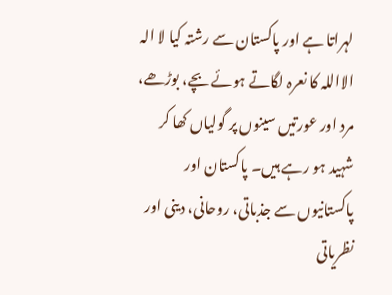لہراتا ہے اور پاکستان سے رشتہ کیا لا الہ الااللہ کا نعرہ لگاتے ہوئے بچے، بوڑھے، مرد اور عورتیں سینوں پر گولیاں کھا کر شہید ہو رہے ہیں۔ پاکستان اور پاکستانیوں سے جذباتی، روحانی، دینی اور نظریاتی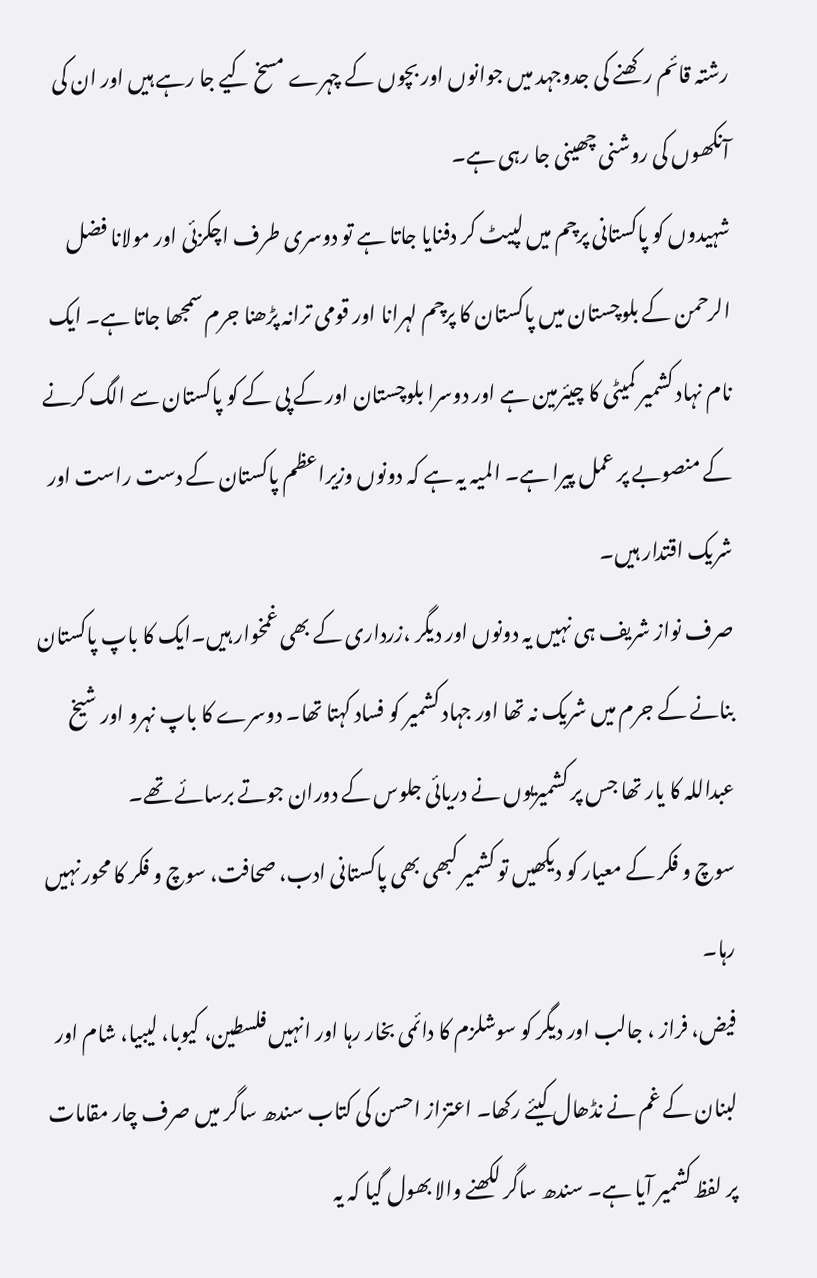رشتہ قائم رکھنے کی جدوجہد میں جوانوں اور بچوں کے چہرے مسخ کیے جا رہے ہیں اور ان کی آنکھوں کی روشنی چھینی جا رہی ہے۔
شہیدوں کو پاکستانی پرچم میں لپیٹ کر دفنایا جاتا ہے تو دوسری طرف اچکزئی اور مولانا فضل الرحمن کے بلوچستان میں پاکستان کا پرچم لہرانا اور قومی ترانہ پڑھنا جرم سمجھا جاتا ہے۔ ایک نام نہاد کشمیر کمیٹی کا چیئرمین ہے اور دوسرا بلوچستان اور کے پی کے کو پاکستان سے الگ کرنے کے منصوبے پر عمل پیرا ہے۔ المیہ یہ ہے کہ دونوں وزیراعظم پاکستان کے دست راست اور شریک اقتدار ہیں۔
صرف نواز شریف ہی نہیں یہ دونوں اور دیگر ،زرداری کے بھی غمخوار ہیں۔ایک کا باپ پاکستان بنانے کے جرم میں شریک نہ تھا اور جہاد کشمیر کو فساد کہتا تھا۔ دوسرے کا باپ نہرو اور شیخ عبداللہ کا یار تھا جس پر کشمیریوں نے دریائی جلوس کے دوران جوتے برسائے تھے۔
سوچ و فکر کے معیار کو دیکھیں تو کشمیر کبھی بھی پاکستانی ادب، صحافت، سوچ و فکر کا محور نہیں رہا۔
فیض، فراز ، جالب اور دیگر کو سوشلزم کا دائمی بخار رہا اور انہیں فلسطین، کیوبا، لیبیا، شام اور لبنان کے غم نے نڈھال کیئے رکھا۔ اعتزاز احسن کی کتاب سندھ ساگر میں صرف چار مقامات پر لفظ کشمیر آیا ہے۔ سندھ ساگر لکھنے والا بھول گیا کہ یہ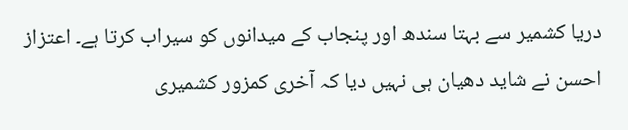دریا کشمیر سے بہتا سندھ اور پنجاب کے میدانوں کو سیراب کرتا ہے۔ اعتزاز احسن نے شاید دھیان ہی نہیں دیا کہ آخری کمزور کشمیری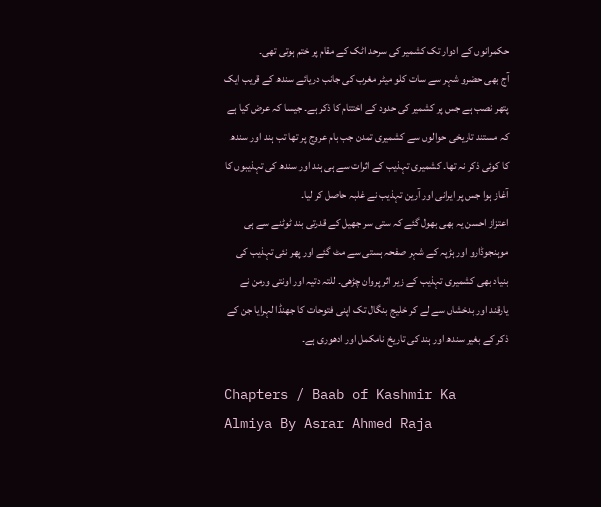حکمرانوں کے ادوار تک کشمیر کی سرحد اٹک کے مقام پر ختم ہوتی تھی۔
آج بھی حضرو شہر سے سات کلو میٹر مغرب کی جانب دریائے سندھ کے قریب ایک پتھر نصب ہے جس پر کشمیر کی حدود کے اختتام کا ذکر ہے۔ جیسا کہ عرض کیا ہے کہ مستند تاریخی حوالوں سے کشمیری تمدن جب بام عروج پر تھا تب ہند اور سندھ کا کوئی ذکر نہ تھا۔ کشمیری تہذیب کے اثرات سے ہی ہند اور سندھ کی تہذیبوں کا آغاز ہوا جس پر ایرانی اور آرین تہذیب نے غلبہ حاصل کر لیا۔
اعتزاز احسن یہ بھی بھول گئے کہ ستی سر جھیل کے قدرتی بند ٹوٹنے سے ہی موہنجوڈارو اور ہڑپہ کے شہر صفحہ ہستی سے مٹ گئے اور پھر نئی تہذیب کی بنیاد بھی کشمیری تہذیب کے زیر اثر پروان چڑھی۔ للتہ دتیہ اور اونتی ورمن نے یارقند اور بدخشاں سے لے کر خلیج بنگال تک اپنی فتوحات کا جھنڈا لہرایا جن کے ذکر کے بغیر سندھ اور ہند کی تاریخ نامکمل اور ادھوری ہے۔

Chapters / Baab of Kashmir Ka Almiya By Asrar Ahmed Raja